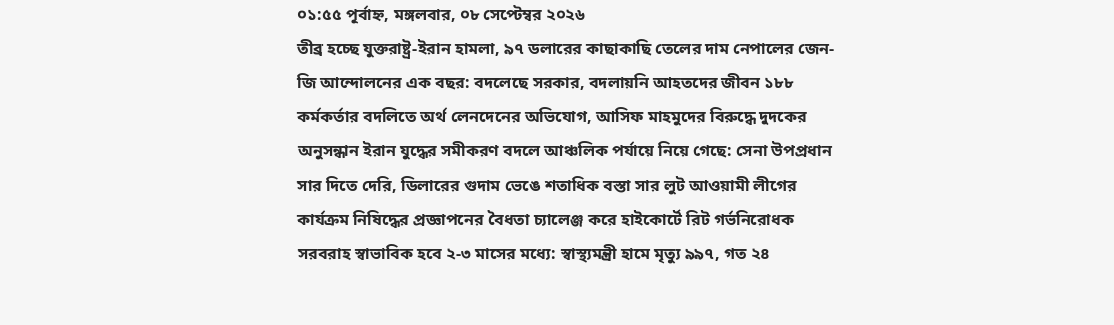০১:৫৫ পূর্বাহ্ন, মঙ্গলবার, ০৮ সেপ্টেম্বর ২০২৬
তীব্র হচ্ছে যুক্তরাষ্ট্র-ইরান হামলা, ৯৭ ডলারের কাছাকাছি তেলের দাম নেপালের জেন-জি আন্দোলনের এক বছর: বদলেছে সরকার, বদলায়নি আহতদের জীবন ১৮৮ কর্মকর্তার বদলিতে অর্থ লেনদেনের অভিযোগ, আসিফ মাহমুদের বিরুদ্ধে দুদকের অনুসন্ধান ইরান যুদ্ধের সমীকরণ বদলে আঞ্চলিক পর্যায়ে নিয়ে গেছে: সেনা উপপ্রধান সার দিতে দেরি, ডিলারের গুদাম ভেঙে শতাধিক বস্তা সার লুট আওয়ামী লীগের কার্যক্রম নিষিদ্ধের প্রজ্ঞাপনের বৈধতা চ্যালেঞ্জ করে হাইকোর্টে রিট গর্ভনিরোধক সরবরাহ স্বাভাবিক হবে ২-৩ মাসের মধ্যে: স্বাস্থ্যমন্ত্রী হামে মৃত্যু ৯৯৭, গত ২৪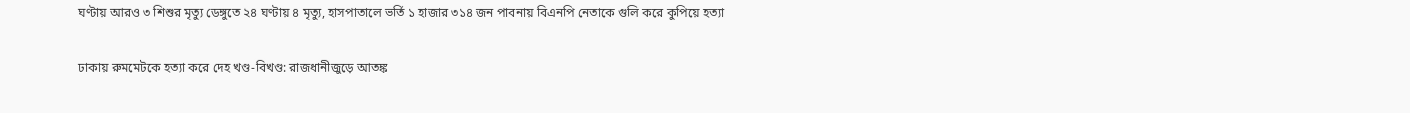ঘণ্টায় আরও ৩ শিশুর মৃত্যু ডেঙ্গুতে ২৪ ঘণ্টায় ৪ মৃত্যু, হাসপাতালে ভর্তি ১ হাজার ৩১৪ জন পাবনায় বিএনপি নেতাকে গুলি করে কুপিয়ে হত্যা

ঢাকায় রুমমেটকে হত্যা করে দেহ খণ্ড-বিখণ্ড: রাজধানীজুড়ে আতঙ্ক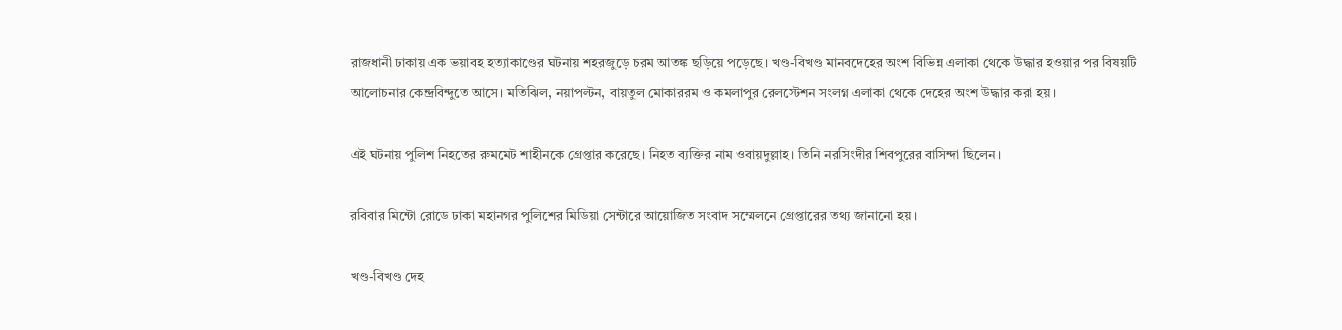রাজধানী ঢাকায় এক ভয়াবহ হত্যাকাণ্ডের ঘটনায় শহরজুড়ে চরম আতঙ্ক ছড়িয়ে পড়েছে। খণ্ড-বিখণ্ড মানবদেহের অংশ বিভিন্ন এলাকা থেকে উদ্ধার হওয়ার পর বিষয়টি আলোচনার কেন্দ্রবিন্দুতে আসে। মতিঝিল, নয়াপল্টন, বায়তুল মোকাররম ও কমলাপুর রেলস্টেশন সংলগ্ন এলাকা থেকে দেহের অংশ উদ্ধার করা হয়।

এই ঘটনায় পুলিশ নিহতের রুমমেট শাহীনকে গ্রেপ্তার করেছে। নিহত ব্যক্তির নাম ওবায়দুল্লাহ। তিনি নরসিংদীর শিবপুরের বাসিন্দা ছিলেন।

রবিবার মিন্টো রোডে ঢাকা মহানগর পুলিশের মিডিয়া সেন্টারে আয়োজিত সংবাদ সম্মেলনে গ্রেপ্তারের তথ্য জানানো হয়।

খণ্ড-বিখণ্ড দেহ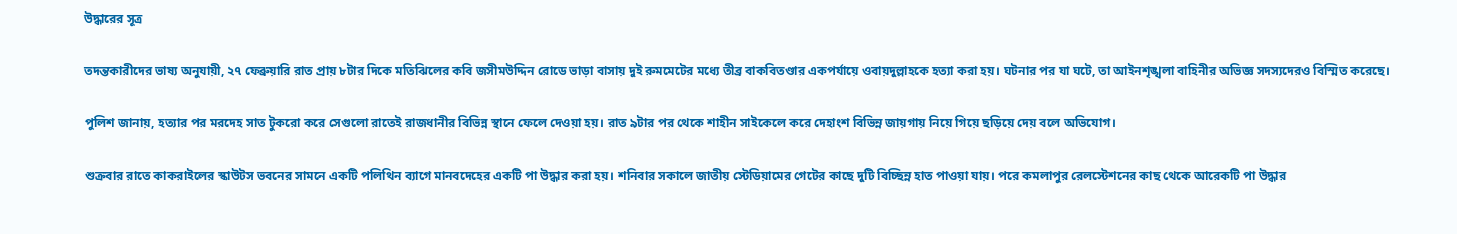উদ্ধারের সূত্র

তদন্তকারীদের ভাষ্য অনুযায়ী, ২৭ ফেব্রুয়ারি রাত প্রায় ৮টার দিকে মতিঝিলের কবি জসীমউদ্দিন রোডে ভাড়া বাসায় দুই রুমমেটের মধ্যে তীব্র বাকবিতণ্ডার একপর্যায়ে ওবায়দুল্লাহকে হত্যা করা হয়। ঘটনার পর যা ঘটে, তা আইনশৃঙ্খলা বাহিনীর অভিজ্ঞ সদস্যদেরও বিস্মিত করেছে।

পুলিশ জানায়, হত্যার পর মরদেহ সাত টুকরো করে সেগুলো রাতেই রাজধানীর বিভিন্ন স্থানে ফেলে দেওয়া হয়। রাত ৯টার পর থেকে শাহীন সাইকেলে করে দেহাংশ বিভিন্ন জায়গায় নিয়ে গিয়ে ছড়িয়ে দেয় বলে অভিযোগ।

শুক্রবার রাতে কাকরাইলের স্কাউটস ভবনের সামনে একটি পলিথিন ব্যাগে মানবদেহের একটি পা উদ্ধার করা হয়। শনিবার সকালে জাতীয় স্টেডিয়ামের গেটের কাছে দুটি বিচ্ছিন্ন হাত পাওয়া যায়। পরে কমলাপুর রেলস্টেশনের কাছ থেকে আরেকটি পা উদ্ধার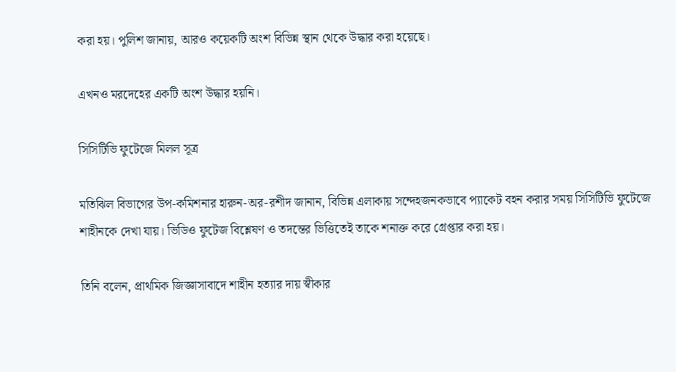করা হয়। পুলিশ জানায়, আরও কয়েকটি অংশ বিভিন্ন স্থান থেকে উদ্ধার করা হয়েছে।

এখনও মরদেহের একটি অংশ উদ্ধার হয়নি।

সিসিটিভি ফুটেজে মিলল সূত্র

মতিঝিল বিভাগের উপ-কমিশনার হারুন-অর-রশীদ জানান, বিভিন্ন এলাকায় সন্দেহজনকভাবে প্যাকেট বহন করার সময় সিসিটিভি ফুটেজে শাহীনকে দেখা যায়। ভিডিও ফুটেজ বিশ্লেষণ ও তদন্তের ভিত্তিতেই তাকে শনাক্ত করে গ্রেপ্তার করা হয়।

তিনি বলেন, প্রাথমিক জিজ্ঞাসাবাদে শাহীন হত্যার দায় স্বীকার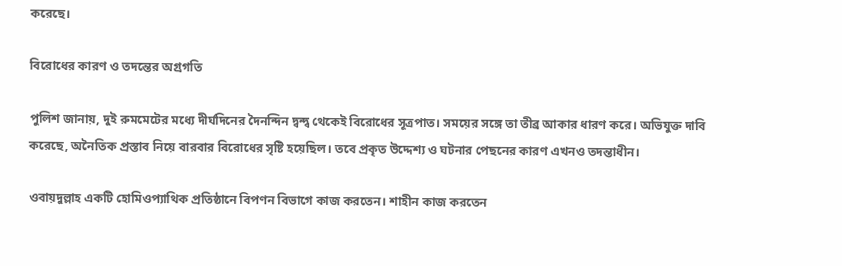করেছে।

বিরোধের কারণ ও তদন্তের অগ্রগতি

পুলিশ জানায়, দুই রুমমেটের মধ্যে দীর্ঘদিনের দৈনন্দিন দ্বন্দ্ব থেকেই বিরোধের সূত্রপাত। সময়ের সঙ্গে তা তীব্র আকার ধারণ করে। অভিযুক্ত দাবি করেছে, অনৈতিক প্রস্তাব নিয়ে বারবার বিরোধের সৃষ্টি হয়েছিল। তবে প্রকৃত উদ্দেশ্য ও ঘটনার পেছনের কারণ এখনও তদন্তাধীন।

ওবায়দুল্লাহ একটি হোমিওপ্যাথিক প্রতিষ্ঠানে বিপণন বিভাগে কাজ করতেন। শাহীন কাজ করতেন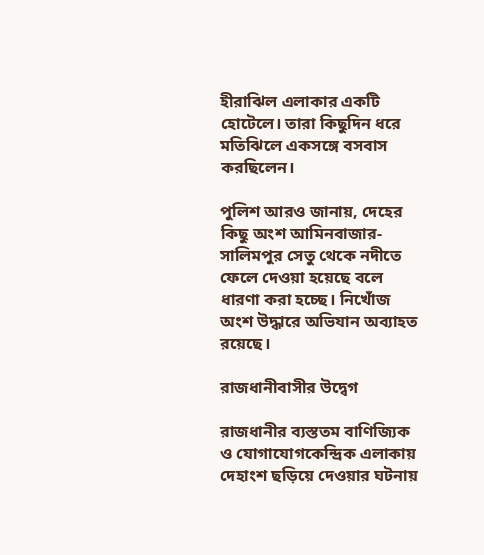হীরাঝিল এলাকার একটি হোটেলে। তারা কিছুদিন ধরে মতিঝিলে একসঙ্গে বসবাস করছিলেন।

পুলিশ আরও জানায়, দেহের কিছু অংশ আমিনবাজার-সালিমপুর সেতু থেকে নদীতে ফেলে দেওয়া হয়েছে বলে ধারণা করা হচ্ছে। নিখোঁজ অংশ উদ্ধারে অভিযান অব্যাহত রয়েছে।

রাজধানীবাসীর উদ্বেগ

রাজধানীর ব্যস্ততম বাণিজ্যিক ও যোগাযোগকেন্দ্রিক এলাকায় দেহাংশ ছড়িয়ে দেওয়ার ঘটনায়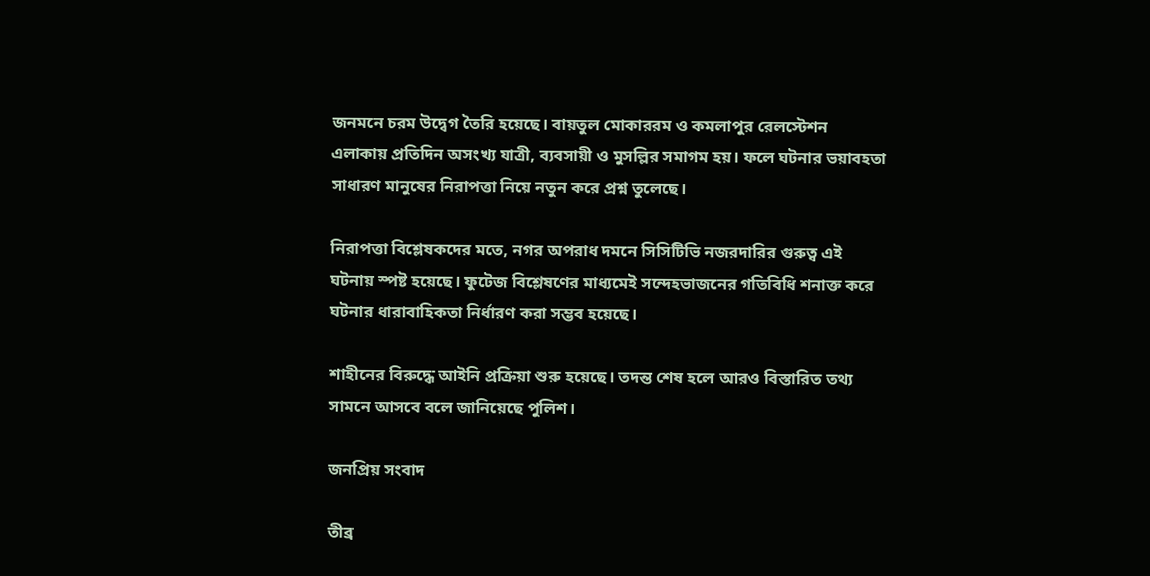জনমনে চরম উদ্বেগ তৈরি হয়েছে। বায়তুল মোকাররম ও কমলাপুর রেলস্টেশন এলাকায় প্রতিদিন অসংখ্য যাত্রী, ব্যবসায়ী ও মুসল্লির সমাগম হয়। ফলে ঘটনার ভয়াবহতা সাধারণ মানুষের নিরাপত্তা নিয়ে নতুন করে প্রশ্ন তুলেছে।

নিরাপত্তা বিশ্লেষকদের মতে, নগর অপরাধ দমনে সিসিটিভি নজরদারির গুরুত্ব এই ঘটনায় স্পষ্ট হয়েছে। ফুটেজ বিশ্লেষণের মাধ্যমেই সন্দেহভাজনের গতিবিধি শনাক্ত করে ঘটনার ধারাবাহিকতা নির্ধারণ করা সম্ভব হয়েছে।

শাহীনের বিরুদ্ধে আইনি প্রক্রিয়া শুরু হয়েছে। তদন্ত শেষ হলে আরও বিস্তারিত তথ্য সামনে আসবে বলে জানিয়েছে পুলিশ।

জনপ্রিয় সংবাদ

তীব্র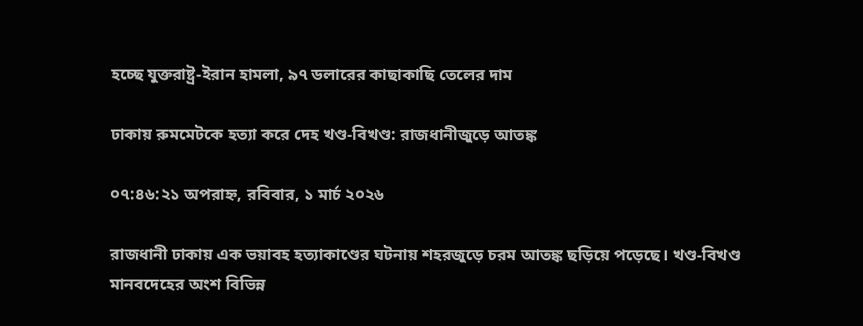হচ্ছে যুক্তরাষ্ট্র-ইরান হামলা, ৯৭ ডলারের কাছাকাছি তেলের দাম

ঢাকায় রুমমেটকে হত্যা করে দেহ খণ্ড-বিখণ্ড: রাজধানীজুড়ে আতঙ্ক

০৭:৪৬:২১ অপরাহ্ন, রবিবার, ১ মার্চ ২০২৬

রাজধানী ঢাকায় এক ভয়াবহ হত্যাকাণ্ডের ঘটনায় শহরজুড়ে চরম আতঙ্ক ছড়িয়ে পড়েছে। খণ্ড-বিখণ্ড মানবদেহের অংশ বিভিন্ন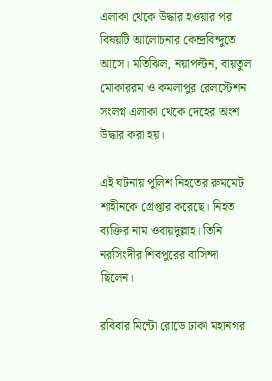এলাকা থেকে উদ্ধার হওয়ার পর বিষয়টি আলোচনার কেন্দ্রবিন্দুতে আসে। মতিঝিল, নয়াপল্টন, বায়তুল মোকাররম ও কমলাপুর রেলস্টেশন সংলগ্ন এলাকা থেকে দেহের অংশ উদ্ধার করা হয়।

এই ঘটনায় পুলিশ নিহতের রুমমেট শাহীনকে গ্রেপ্তার করেছে। নিহত ব্যক্তির নাম ওবায়দুল্লাহ। তিনি নরসিংদীর শিবপুরের বাসিন্দা ছিলেন।

রবিবার মিন্টো রোডে ঢাকা মহানগর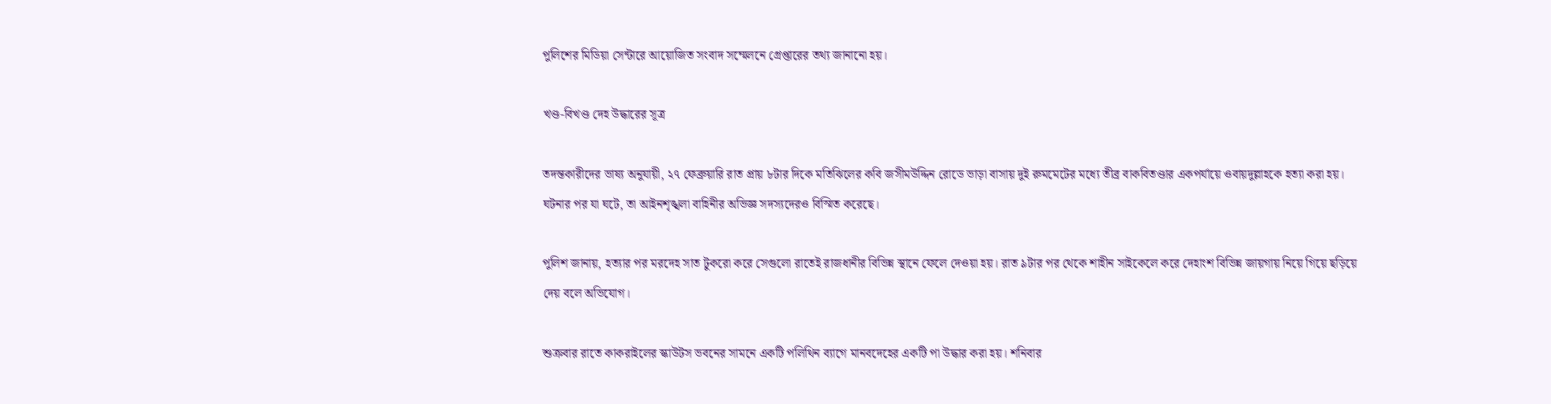পুলিশের মিডিয়া সেন্টারে আয়োজিত সংবাদ সম্মেলনে গ্রেপ্তারের তথ্য জানানো হয়।

খণ্ড-বিখণ্ড দেহ উদ্ধারের সূত্র

তদন্তকারীদের ভাষ্য অনুযায়ী, ২৭ ফেব্রুয়ারি রাত প্রায় ৮টার দিকে মতিঝিলের কবি জসীমউদ্দিন রোডে ভাড়া বাসায় দুই রুমমেটের মধ্যে তীব্র বাকবিতণ্ডার একপর্যায়ে ওবায়দুল্লাহকে হত্যা করা হয়। ঘটনার পর যা ঘটে, তা আইনশৃঙ্খলা বাহিনীর অভিজ্ঞ সদস্যদেরও বিস্মিত করেছে।

পুলিশ জানায়, হত্যার পর মরদেহ সাত টুকরো করে সেগুলো রাতেই রাজধানীর বিভিন্ন স্থানে ফেলে দেওয়া হয়। রাত ৯টার পর থেকে শাহীন সাইকেলে করে দেহাংশ বিভিন্ন জায়গায় নিয়ে গিয়ে ছড়িয়ে দেয় বলে অভিযোগ।

শুক্রবার রাতে কাকরাইলের স্কাউটস ভবনের সামনে একটি পলিথিন ব্যাগে মানবদেহের একটি পা উদ্ধার করা হয়। শনিবার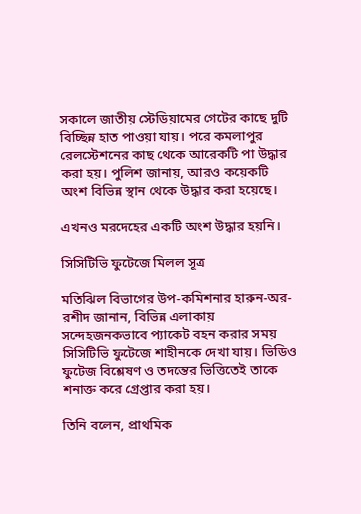সকালে জাতীয় স্টেডিয়ামের গেটের কাছে দুটি বিচ্ছিন্ন হাত পাওয়া যায়। পরে কমলাপুর রেলস্টেশনের কাছ থেকে আরেকটি পা উদ্ধার করা হয়। পুলিশ জানায়, আরও কয়েকটি অংশ বিভিন্ন স্থান থেকে উদ্ধার করা হয়েছে।

এখনও মরদেহের একটি অংশ উদ্ধার হয়নি।

সিসিটিভি ফুটেজে মিলল সূত্র

মতিঝিল বিভাগের উপ-কমিশনার হারুন-অর-রশীদ জানান, বিভিন্ন এলাকায় সন্দেহজনকভাবে প্যাকেট বহন করার সময় সিসিটিভি ফুটেজে শাহীনকে দেখা যায়। ভিডিও ফুটেজ বিশ্লেষণ ও তদন্তের ভিত্তিতেই তাকে শনাক্ত করে গ্রেপ্তার করা হয়।

তিনি বলেন, প্রাথমিক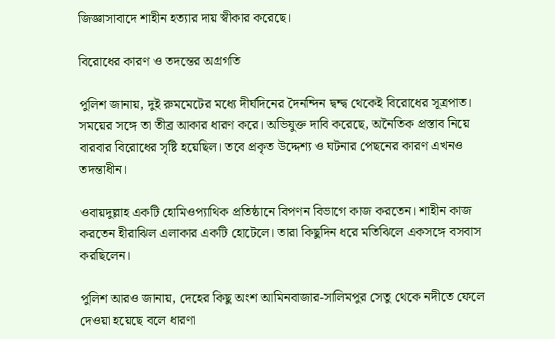জিজ্ঞাসাবাদে শাহীন হত্যার দায় স্বীকার করেছে।

বিরোধের কারণ ও তদন্তের অগ্রগতি

পুলিশ জানায়, দুই রুমমেটের মধ্যে দীর্ঘদিনের দৈনন্দিন দ্বন্দ্ব থেকেই বিরোধের সূত্রপাত। সময়ের সঙ্গে তা তীব্র আকার ধারণ করে। অভিযুক্ত দাবি করেছে, অনৈতিক প্রস্তাব নিয়ে বারবার বিরোধের সৃষ্টি হয়েছিল। তবে প্রকৃত উদ্দেশ্য ও ঘটনার পেছনের কারণ এখনও তদন্তাধীন।

ওবায়দুল্লাহ একটি হোমিওপ্যাথিক প্রতিষ্ঠানে বিপণন বিভাগে কাজ করতেন। শাহীন কাজ করতেন হীরাঝিল এলাকার একটি হোটেলে। তারা কিছুদিন ধরে মতিঝিলে একসঙ্গে বসবাস করছিলেন।

পুলিশ আরও জানায়, দেহের কিছু অংশ আমিনবাজার-সালিমপুর সেতু থেকে নদীতে ফেলে দেওয়া হয়েছে বলে ধারণা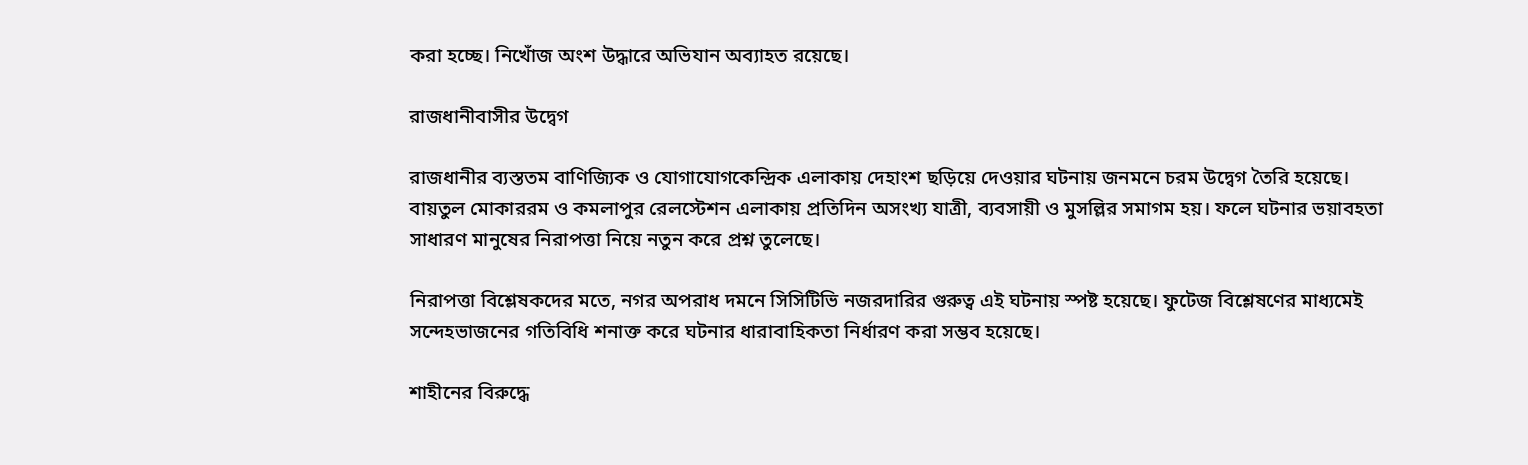করা হচ্ছে। নিখোঁজ অংশ উদ্ধারে অভিযান অব্যাহত রয়েছে।

রাজধানীবাসীর উদ্বেগ

রাজধানীর ব্যস্ততম বাণিজ্যিক ও যোগাযোগকেন্দ্রিক এলাকায় দেহাংশ ছড়িয়ে দেওয়ার ঘটনায় জনমনে চরম উদ্বেগ তৈরি হয়েছে। বায়তুল মোকাররম ও কমলাপুর রেলস্টেশন এলাকায় প্রতিদিন অসংখ্য যাত্রী, ব্যবসায়ী ও মুসল্লির সমাগম হয়। ফলে ঘটনার ভয়াবহতা সাধারণ মানুষের নিরাপত্তা নিয়ে নতুন করে প্রশ্ন তুলেছে।

নিরাপত্তা বিশ্লেষকদের মতে, নগর অপরাধ দমনে সিসিটিভি নজরদারির গুরুত্ব এই ঘটনায় স্পষ্ট হয়েছে। ফুটেজ বিশ্লেষণের মাধ্যমেই সন্দেহভাজনের গতিবিধি শনাক্ত করে ঘটনার ধারাবাহিকতা নির্ধারণ করা সম্ভব হয়েছে।

শাহীনের বিরুদ্ধে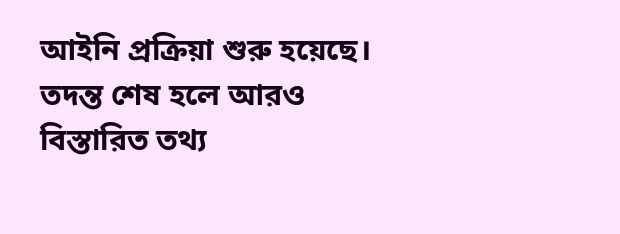আইনি প্রক্রিয়া শুরু হয়েছে। তদন্ত শেষ হলে আরও বিস্তারিত তথ্য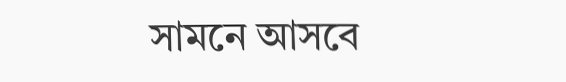সামনে আসবে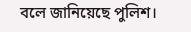বলে জানিয়েছে পুলিশ।